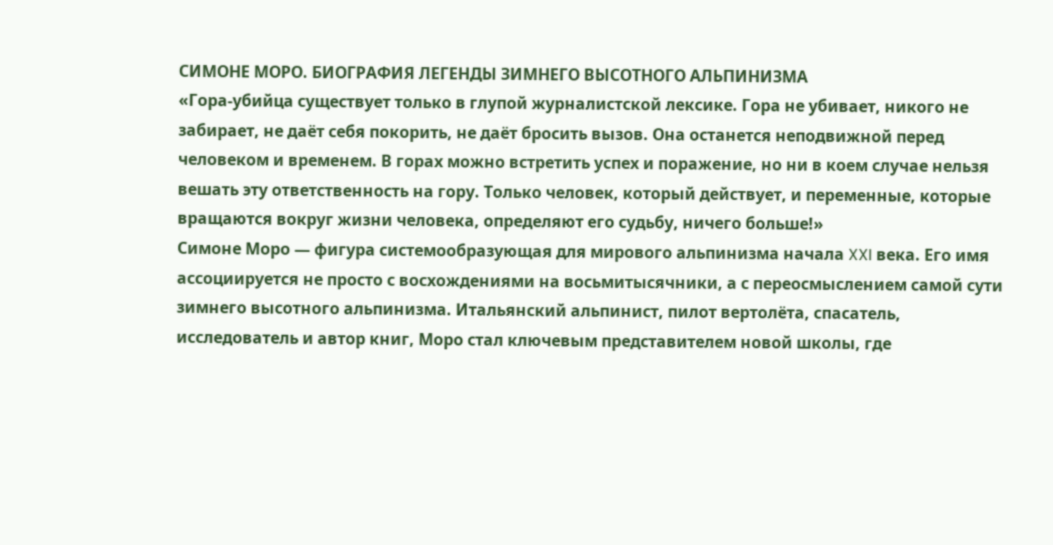СИМОНЕ МОРО. БИОГРАФИЯ ЛЕГЕНДЫ ЗИМНЕГО ВЫСОТНОГО АЛЬПИНИЗМА
«Гора-убийца существует только в глупой журналистской лексике. Гора не убивает, никого не забирает, не даёт себя покорить, не даёт бросить вызов. Она останется неподвижной перед человеком и временем. В горах можно встретить успех и поражение, но ни в коем случае нельзя вешать эту ответственность на гору. Только человек, который действует, и переменные, которые вращаются вокруг жизни человека, определяют его судьбу, ничего больше!»
Симоне Моро — фигура системообразующая для мирового альпинизма начала XXI века. Его имя ассоциируется не просто с восхождениями на восьмитысячники, а с переосмыслением самой сути зимнего высотного альпинизма. Итальянский альпинист, пилот вертолёта, спасатель, исследователь и автор книг, Моро стал ключевым представителем новой школы, где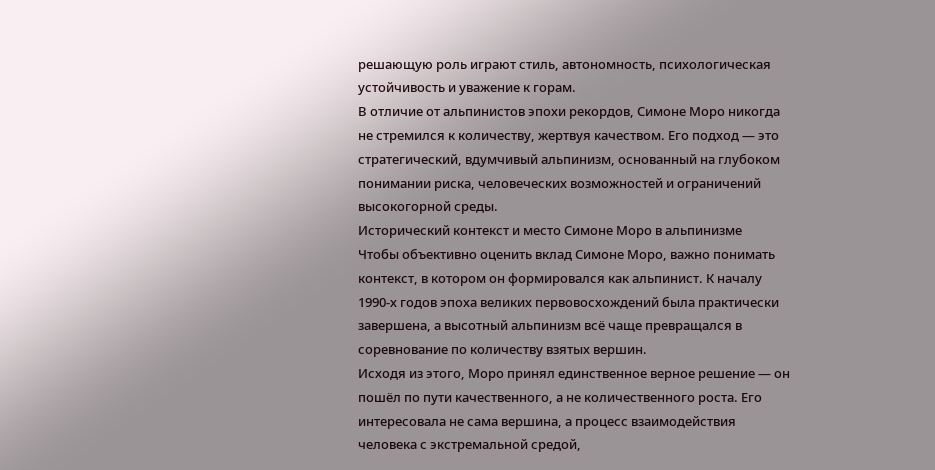решающую роль играют стиль, автономность, психологическая устойчивость и уважение к горам.
В отличие от альпинистов эпохи рекордов, Симоне Моро никогда не стремился к количеству, жертвуя качеством. Его подход — это стратегический, вдумчивый альпинизм, основанный на глубоком понимании риска, человеческих возможностей и ограничений высокогорной среды.
Исторический контекст и место Симоне Моро в альпинизме
Чтобы объективно оценить вклад Симоне Моро, важно понимать контекст, в котором он формировался как альпинист. К началу 1990-х годов эпоха великих первовосхождений была практически завершена, а высотный альпинизм всё чаще превращался в соревнование по количеству взятых вершин.
Исходя из этого, Моро принял единственное верное решение — он пошёл по пути качественного, а не количественного роста. Его интересовала не сама вершина, а процесс взаимодействия человека с экстремальной средой,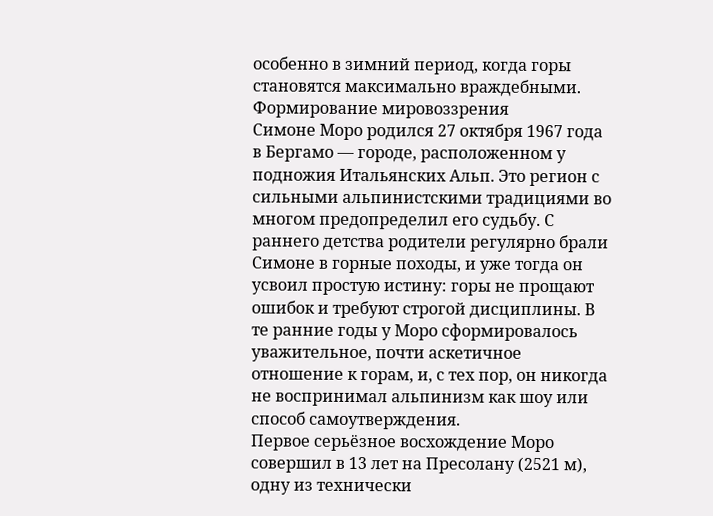особенно в зимний период, когда горы становятся максимально враждебными.
Формирование мировоззрения
Симоне Моро родился 27 октября 1967 года в Бергамо — городе, расположенном у подножия Итальянских Альп. Это регион с сильными альпинистскими традициями во многом предопределил его судьбу. С раннего детства родители регулярно брали Симоне в горные походы, и уже тогда он усвоил простую истину: горы не прощают ошибок и требуют строгой дисциплины. В те ранние годы у Моро сформировалось уважительное, почти аскетичное отношение к горам, и, с тех пор, он никогда не воспринимал альпинизм как шоу или способ самоутверждения.
Первое серьёзное восхождение Моро совершил в 13 лет на Пресолану (2521 м), одну из технически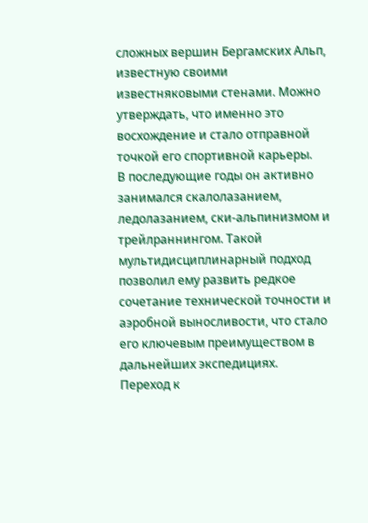сложных вершин Бергамских Альп, известную своими известняковыми стенами. Можно утверждать, что именно это восхождение и стало отправной точкой его спортивной карьеры.
В последующие годы он активно занимался скалолазанием, ледолазанием, ски-альпинизмом и трейлраннингом. Такой мультидисциплинарный подход позволил ему развить редкое сочетание технической точности и аэробной выносливости, что стало его ключевым преимуществом в дальнейших экспедициях.
Переход к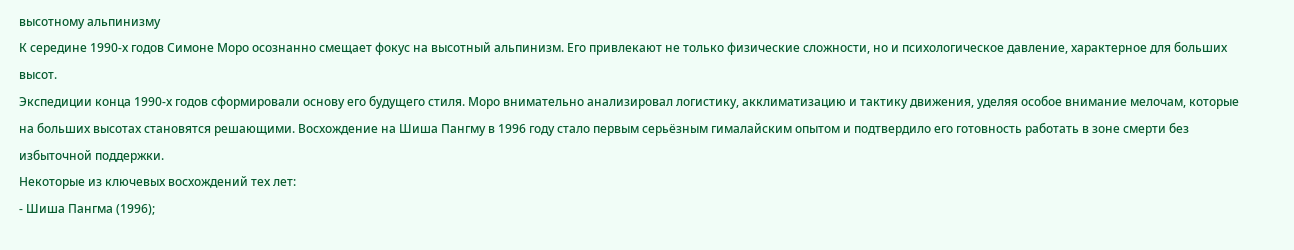высотному альпинизму
К середине 1990-х годов Симоне Моро осознанно смещает фокус на высотный альпинизм. Его привлекают не только физические сложности, но и психологическое давление, характерное для больших высот.
Экспедиции конца 1990-х годов сформировали основу его будущего стиля. Моро внимательно анализировал логистику, акклиматизацию и тактику движения, уделяя особое внимание мелочам, которые на больших высотах становятся решающими. Восхождение на Шиша Пангму в 1996 году стало первым серьёзным гималайским опытом и подтвердило его готовность работать в зоне смерти без избыточной поддержки.
Некоторые из ключевых восхождений тех лет:
- Шиша Пангма (1996);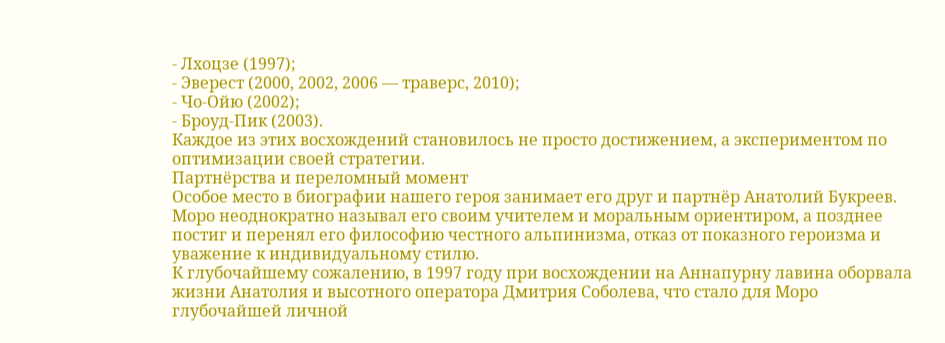- Лхоцзе (1997);
- Эверест (2000, 2002, 2006 — траверс, 2010);
- Чо-Ойю (2002);
- Броуд-Пик (2003).
Каждое из этих восхождений становилось не просто достижением, а экспериментом по оптимизации своей стратегии.
Партнёрства и переломный момент
Особое место в биографии нашего героя занимает его друг и партнёр Анатолий Букреев. Моро неоднократно называл его своим учителем и моральным ориентиром, а позднее постиг и перенял его философию честного альпинизма, отказ от показного героизма и уважение к индивидуальному стилю.
К глубочайшему сожалению, в 1997 году при восхождении на Аннапурну лавина оборвала жизни Анатолия и высотного оператора Дмитрия Соболева, что стало для Моро глубочайшей личной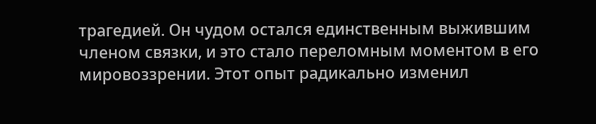трагедией. Он чудом остался единственным выжившим членом связки, и это стало переломным моментом в его мировоззрении. Этот опыт радикально изменил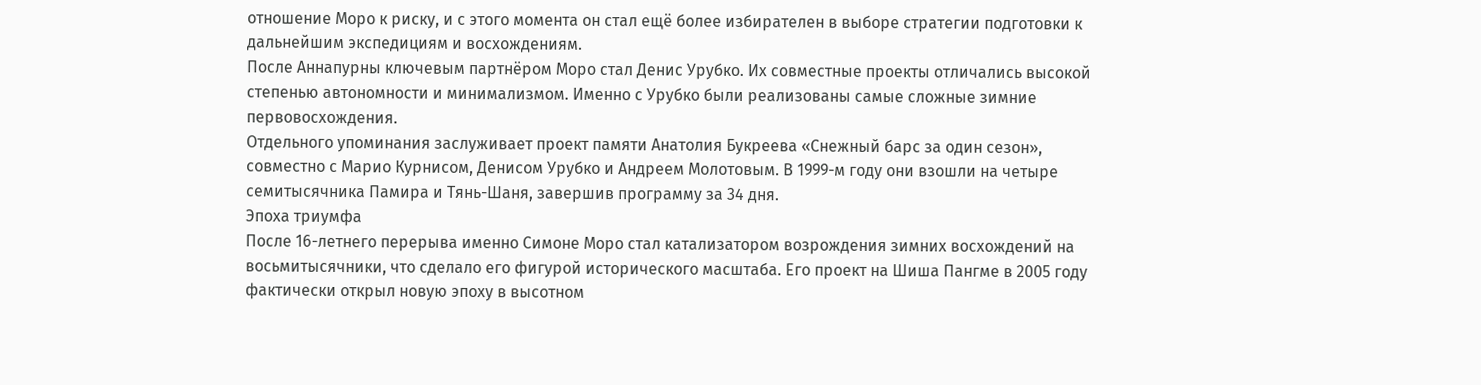отношение Моро к риску, и с этого момента он стал ещё более избирателен в выборе стратегии подготовки к дальнейшим экспедициям и восхождениям.
После Аннапурны ключевым партнёром Моро стал Денис Урубко. Их совместные проекты отличались высокой степенью автономности и минимализмом. Именно с Урубко были реализованы самые сложные зимние первовосхождения.
Отдельного упоминания заслуживает проект памяти Анатолия Букреева «Снежный барс за один сезон», совместно с Марио Курнисом, Денисом Урубко и Андреем Молотовым. В 1999-м году они взошли на четыре семитысячника Памира и Тянь-Шаня, завершив программу за 34 дня.
Эпоха триумфа
После 16-летнего перерыва именно Симоне Моро стал катализатором возрождения зимних восхождений на восьмитысячники, что сделало его фигурой исторического масштаба. Его проект на Шиша Пангме в 2005 году фактически открыл новую эпоху в высотном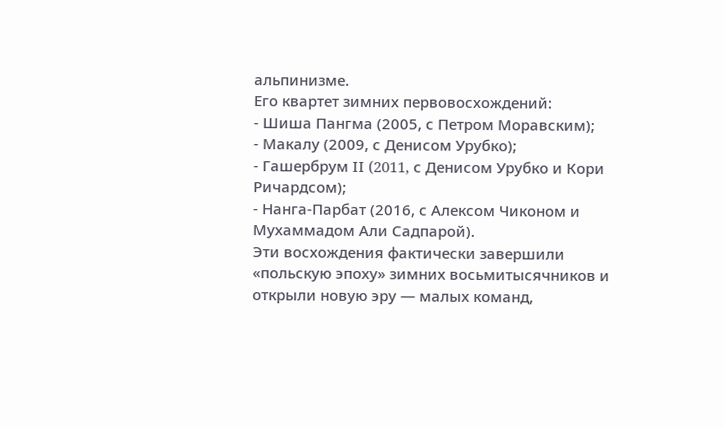альпинизме.
Его квартет зимних первовосхождений:
- Шиша Пангма (2005, с Петром Моравским);
- Макалу (2009, с Денисом Урубко);
- Гашербрум II (2011, с Денисом Урубко и Кори Ричардсом);
- Нанга-Парбат (2016, с Алексом Чиконом и Мухаммадом Али Садпарой).
Эти восхождения фактически завершили «польскую эпоху» зимних восьмитысячников и открыли новую эру — малых команд,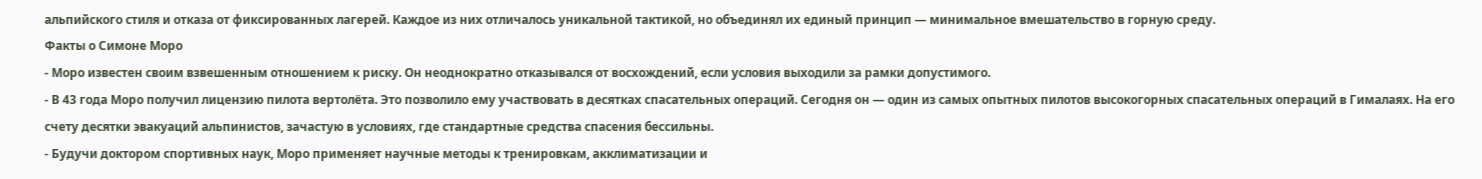альпийского стиля и отказа от фиксированных лагерей. Каждое из них отличалось уникальной тактикой, но объединял их единый принцип — минимальное вмешательство в горную среду.
Факты о Симоне Моро
- Моро известен своим взвешенным отношением к риску. Он неоднократно отказывался от восхождений, если условия выходили за рамки допустимого.
- В 43 года Моро получил лицензию пилота вертолёта. Это позволило ему участвовать в десятках спасательных операций. Сегодня он — один из самых опытных пилотов высокогорных спасательных операций в Гималаях. На его счету десятки эвакуаций альпинистов, зачастую в условиях, где стандартные средства спасения бессильны.
- Будучи доктором спортивных наук, Моро применяет научные методы к тренировкам, акклиматизации и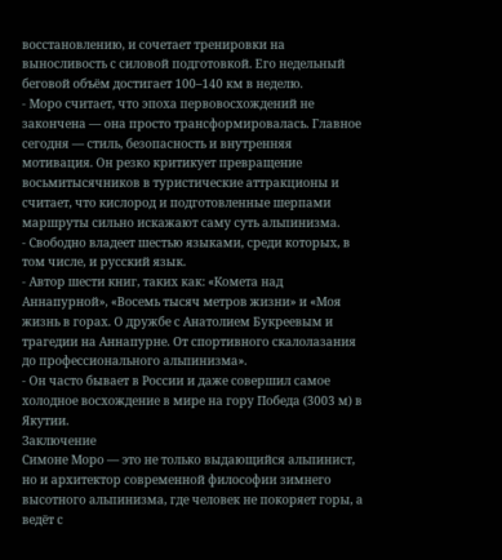восстановлению, и сочетает тренировки на выносливость с силовой подготовкой. Его недельный беговой объём достигает 100–140 км в неделю.
- Моро считает, что эпоха первовосхождений не закончена — она просто трансформировалась. Главное сегодня — стиль, безопасность и внутренняя мотивация. Он резко критикует превращение восьмитысячников в туристические аттракционы и считает, что кислород и подготовленные шерпами маршруты сильно искажают саму суть альпинизма.
- Свободно владеет шестью языками, среди которых, в том числе, и русский язык.
- Автор шести книг, таких как: «Комета над Аннапурной», «Восемь тысяч метров жизни» и «Моя жизнь в горах. О дружбе с Анатолием Букреевым и трагедии на Аннапурне. От спортивного скалолазания до профессионального альпинизма».
- Он часто бывает в России и даже совершил самое холодное восхождение в мире на гору Победа (3003 м) в Якутии.
Заключение
Симоне Моро — это не только выдающийся альпинист, но и архитектор современной философии зимнего высотного альпинизма, где человек не покоряет горы, а ведёт с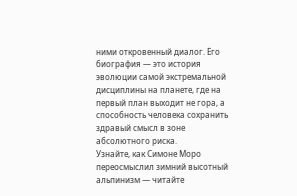ними откровенный диалог. Его биография — это история эволюции самой экстремальной дисциплины на планете, где на первый план выходит не гора, а способность человека сохранить здравый смысл в зоне абсолютного риска.
Узнайте, как Симоне Моро переосмыслил зимний высотный альпинизм — читайте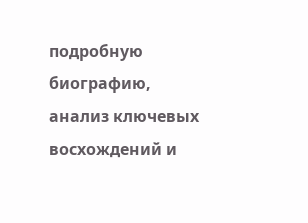подробную биографию, анализ ключевых восхождений и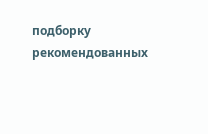подборку рекомендованных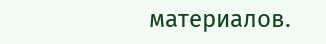материалов.